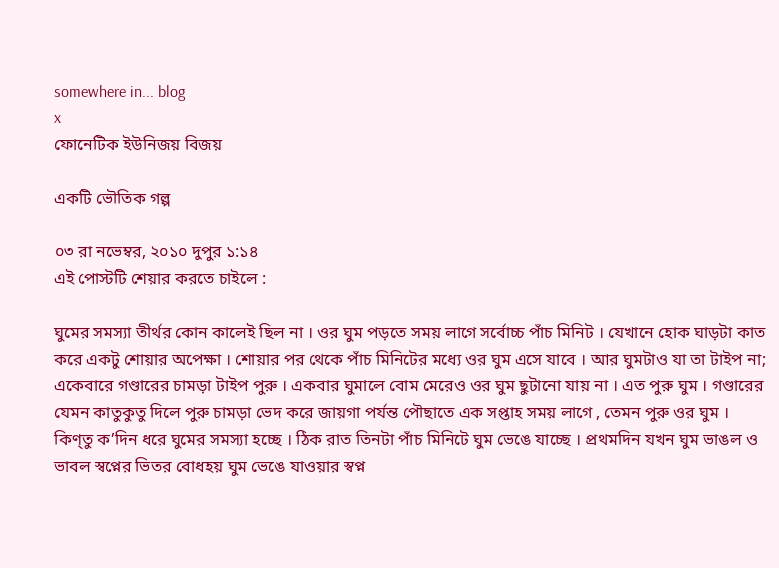somewhere in... blog
x
ফোনেটিক ইউনিজয় বিজয়

একটি ভৌতিক গল্প

০৩ রা নভেম্বর, ২০১০ দুপুর ১:১৪
এই পোস্টটি শেয়ার করতে চাইলে :

ঘুমের সমস্যা তীর্থর কোন কালেই ছিল না । ওর ঘুম পড়তে সময় লাগে সর্বোচ্চ পাঁচ মিনিট । যেখানে হোক ঘাড়টা কাত করে একটু শোয়ার অপেক্ষা । শোয়ার পর থেকে পাঁচ মিনিটের মধ্যে ওর ঘুম এসে যাবে । আর ঘুমটাও যা তা টাইপ না; একেবারে গণ্ডারের চামড়া টাইপ পুরু । একবার ঘুমালে বোম মেরেও ওর ঘুম ছুটানো যায় না । এত পুরু ঘুম । গণ্ডারের যেমন কাতুকুতু দিলে পুরু চামড়া ভেদ করে জায়গা পর্যন্ত পৌছাতে এক সপ্তাহ সময় লাগে , তেমন পুরু ওর ঘুম ।
কিণ্তু ক’দিন ধরে ঘুমের সমস্যা হচ্ছে । ঠিক রাত তিনটা পাঁচ মিনিটে ঘুম ভেঙে যাচ্ছে । প্রথমদিন যখন ঘুম ভাঙল ও ভাবল স্বপ্নের ভিতর বোধহয় ঘুম ভেঙে যাওয়ার স্বপ্ন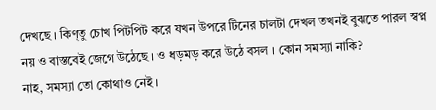দেখছে । কিণ্তু চোখ পিটপিট করে যখন উপরে টিনের চালটা দেখল তখনই বুঝতে পারল স্বপ্ন নয় ও বাস্তবেই জেগে উঠেছে । ও ধড়মড় করে উঠে বসল । কোন সমস্যা নাকি?
নাহ, সমস্যা তো কোথাও নেই ।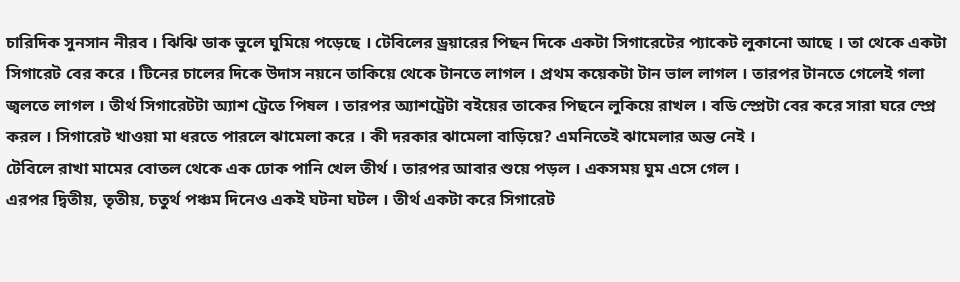চারিদিক সুনসান নীরব । ঝিঝি ডাক ভুলে ঘুমিয়ে পড়েছে । টেবিলের ড্রয়ারের পিছন দিকে একটা সিগারেটের প্যাকেট লুকানো আছে । তা থেকে একটা সিগারেট বের করে । টিনের চালের দিকে উদাস নয়নে তাকিয়ে থেকে টানতে লাগল । প্রথম কয়েকটা টান ভাল লাগল । তারপর টানতে গেলেই গলা জ্বলতে লাগল । তীর্থ সিগারেটটা অ্যাশ ট্রেতে পিষল । তারপর অ্যাশট্রেটা বইয়ের তাকের পিছনে লুকিয়ে রাখল । বডি স্প্রেটা বের করে সারা ঘরে স্প্রে করল । সিগারেট খাওয়া মা ধরতে পারলে ঝামেলা করে । কী দরকার ঝামেলা বাড়িয়ে? এমনিতেই ঝামেলার অন্ত নেই ।
টেবিলে রাখা মামের বোতল থেকে এক ঢোক পানি খেল তীর্থ । তারপর আবার শুয়ে পড়ল । একসময় ঘুম এসে গেল ।
এরপর দ্বিতীয়, তৃতীয়, চতুর্থ পঞ্চম দিনেও একই ঘটনা ঘটল । তীর্থ একটা করে সিগারেট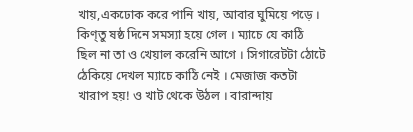খায়,একঢোক করে পানি খায়, আবার ঘুমিয়ে পড়ে ।
কিণ্তু ষষ্ঠ দিনে সমস্যা হয়ে গেল । ম্যাচে যে কাঠি ছিল না তা ও খেয়াল করেনি আগে । সিগারেটটা ঠোটে ঠেকিয়ে দেখল ম্যাচে কাঠি নেই । মেজাজ কতটা খারাপ হয়! ও খাট থেকে উঠল । বারান্দায়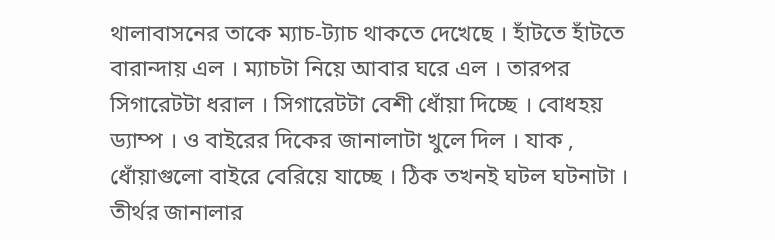থালাবাসনের তাকে ম্যাচ-ট্যাচ থাকতে দেখেছে । হাঁটতে হাঁটতে বারান্দায় এল । ম্যাচটা নিয়ে আবার ঘরে এল । তারপর সিগারেটটা ধরাল । সিগারেটটা বেশী ধোঁয়া দিচ্ছে । বোধহয় ড্যাম্প । ও বাইরের দিকের জানালাটা খুলে দিল । যাক , ধোঁয়াগুলো বাইরে বেরিয়ে যাচ্ছে । ঠিক তখনই ঘটল ঘটনাটা ।
তীর্থর জানালার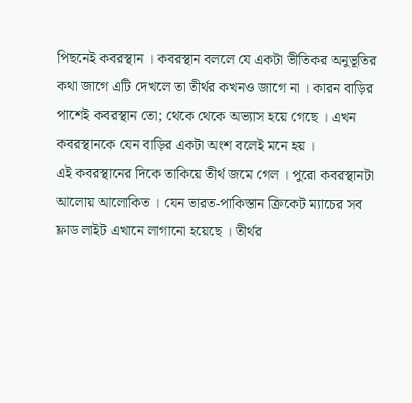পিছনেই কবরস্থান । কবরস্থান বললে যে একটা ভীতিকর অনুভূতির কথা জাগে এটি দেখলে তা তীর্থর কখনও জাগে না । কারন বাড়ির পাশেই কবরস্থান তো; থেকে থেকে অভ্যাস হয়ে গেছে । এখন কবরস্থানকে যেন বাড়ির একটা অংশ বলেই মনে হয় ।
এই কবরস্থানের দিকে তাকিয়ে তীর্থ জমে গেল । পুরো কবরস্থানটা আলোয় আলোকিত । যেন ভারত-পাকিস্তান ক্রিকেট ম্যাচের সব ফ্লাড লাইট এখানে লাগানো হয়েছে । তীর্থর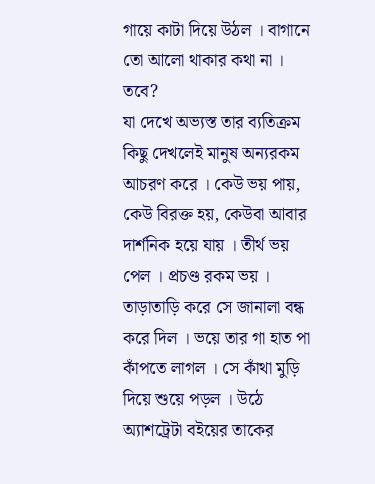গায়ে কাটা দিয়ে উঠল । বাগানে তো আলো থাকার কথা না । তবে?
যা দেখে অভ্যস্ত তার ব্যতিক্রম কিছু দেখলেই মানুষ অন্যরকম আচরণ করে । কেউ ভয় পায়, কেউ বিরক্ত হয়, কেউবা আবার দার্শনিক হয়ে যায় । তীর্থ ভয় পেল । প্রচণ্ড রকম ভয় । তাড়াতাড়ি করে সে জানালা বন্ধ করে দিল । ভয়ে তার গা হাত পা কাঁপতে লাগল । সে কাঁথা মুড়ি দিয়ে শুয়ে পড়ল । উঠে অ্যাশট্রেটা বইয়ের তাকের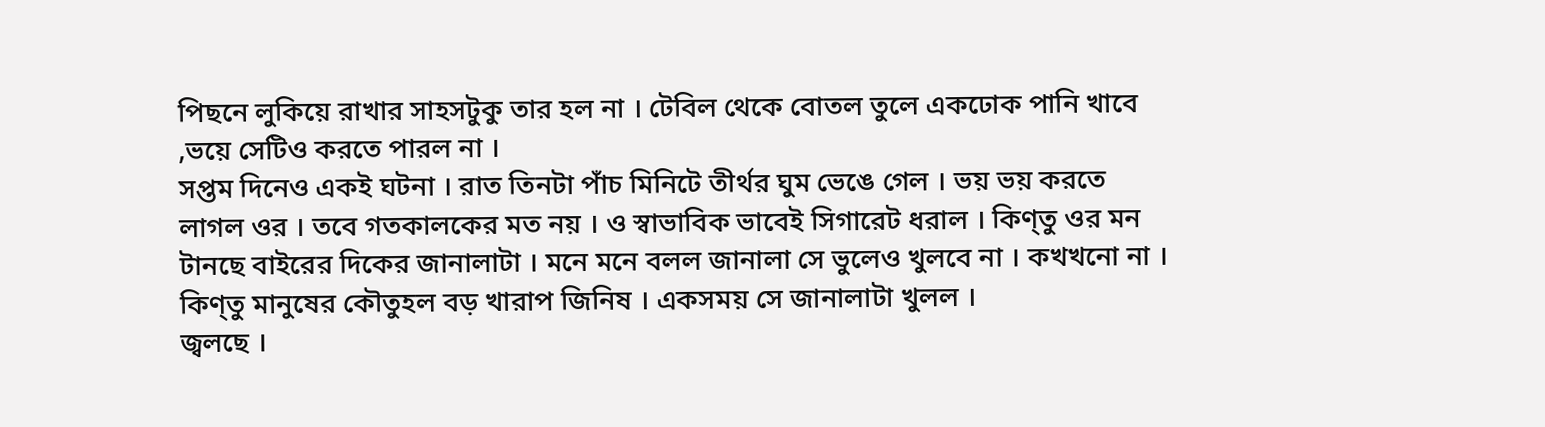পিছনে লুকিয়ে রাখার সাহসটুকু তার হল না । টেবিল থেকে বোতল তুলে একঢোক পানি খাবে ,ভয়ে সেটিও করতে পারল না ।
সপ্তম দিনেও একই ঘটনা । রাত তিনটা পাঁচ মিনিটে তীর্থর ঘুম ভেঙে গেল । ভয় ভয় করতে লাগল ওর । তবে গতকালকের মত নয় । ও স্বাভাবিক ভাবেই সিগারেট ধরাল । কিণ্তু ওর মন টানছে বাইরের দিকের জানালাটা । মনে মনে বলল জানালা সে ভুলেও খুলবে না । কখখনো না । কিণ্তু মানুষের কৌতুহল বড় খারাপ জিনিষ । একসময় সে জানালাটা খুলল ।
জ্বলছে ।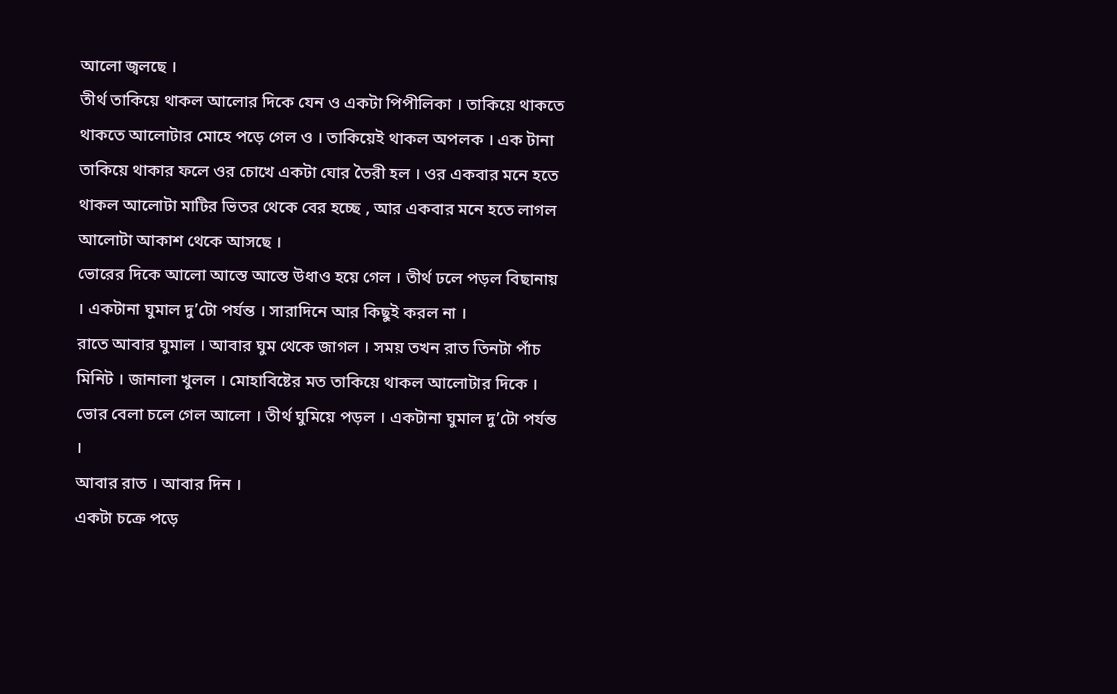আলো জ্বলছে ।
তীর্থ তাকিয়ে থাকল আলোর দিকে যেন ও একটা পিপীলিকা । তাকিয়ে থাকতে থাকতে আলোটার মোহে পড়ে গেল ও । তাকিয়েই থাকল অপলক । এক টানা তাকিয়ে থাকার ফলে ওর চোখে একটা ঘোর তৈরী হল । ওর একবার মনে হতে থাকল আলোটা মাটির ভিতর থেকে বের হচ্ছে , আর একবার মনে হতে লাগল আলোটা আকাশ থেকে আসছে ।
ভোরের দিকে আলো আস্তে আস্তে উধাও হয়ে গেল । তীর্থ ঢলে পড়ল বিছানায় । একটানা ঘুমাল দু’টো পর্যন্ত । সারাদিনে আর কিছুই করল না ।
রাতে আবার ঘুমাল । আবার ঘুম থেকে জাগল । সময় তখন রাত তিনটা পাঁচ মিনিট । জানালা খুলল । মোহাবিষ্টের মত তাকিয়ে থাকল আলোটার দিকে । ভোর বেলা চলে গেল আলো । তীর্থ ঘুমিয়ে পড়ল । একটানা ঘুমাল দু’টো পর্যন্ত ।
আবার রাত । আবার দিন ।
একটা চক্রে পড়ে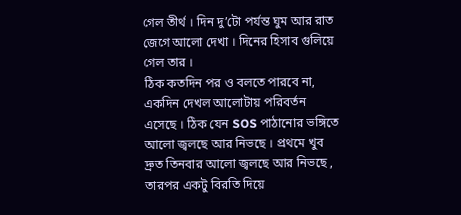গেল তীর্থ । দিন দু’টো পর্যন্ত ঘুম আর রাত জেগে আলো দেখা । দিনের হিসাব গুলিয়ে গেল তার ।
ঠিক কতদিন পর ও বলতে পারবে না, একদিন দেখল আলোটায় পরিবর্তন এসেছে । ঠিক যেন SOS পাঠানোর ভঙ্গিতে আলো জ্বলছে আর নিভছে । প্রথমে খুব দ্রুত তিনবার আলো জ্বলছে আর নিভছে , তারপর একটু বিরতি দিয়ে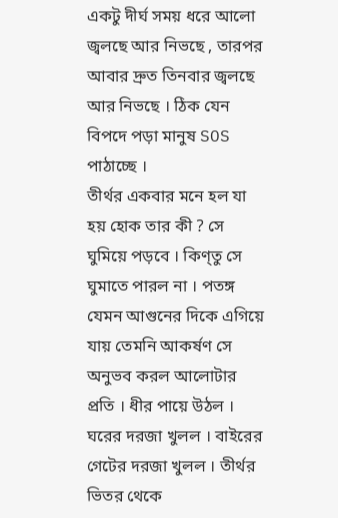একটু দীর্ঘ সময় ধরে আলো জ্বলছে আর নিভছে , তারপর আবার দ্রুত তিনবার জ্বলছে আর নিভছে । ঠিক যেন বিপদে পড়া মানুষ SOS পাঠাচ্ছে ।
তীর্থর একবার মনে হল যা হয় হোক তার কী ? সে ঘুমিয়ে পড়বে । কিণ্তু সে ঘুমাতে পারল না । পতঙ্গ যেমন আগুনের দিকে এগিয়ে যায় তেমনি আকর্ষণ সে অনুভব করল আলোটার প্রতি । ধীর পায়ে উঠল । ঘরের দরজা খুলল । বাইরের গেটের দরজা খুলল । তীর্থর ভিতর থেকে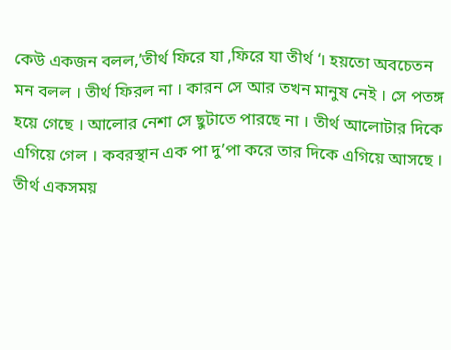কেউ একজন বলল,’তীর্থ ফিরে যা ,ফিরে যা তীর্থ ‘। হয়তো অবচেতন মন বলল । তীর্থ ফিরল না । কারন সে আর তখন মানুষ নেই । সে পতঙ্গ হয়ে গেছে । আলোর নেশা সে ছুটাতে পারছে না । তীর্থ আলোটার দিকে এগিয়ে গেল । কবরস্থান এক পা দু’পা করে তার দিকে এগিয়ে আসছে । তীর্থ একসময়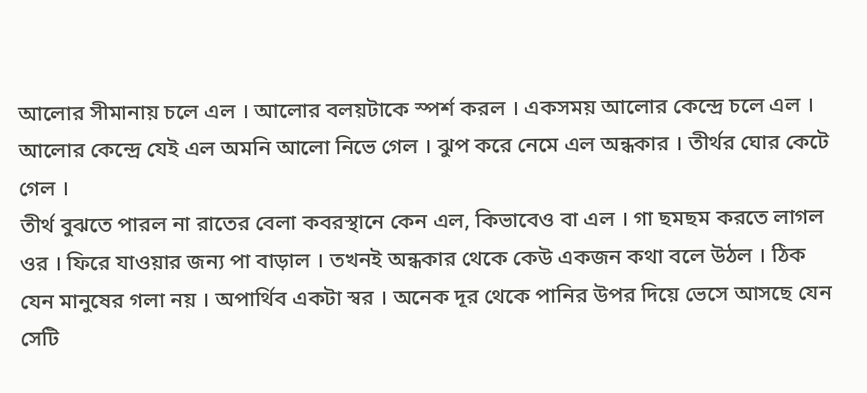আলোর সীমানায় চলে এল । আলোর বলয়টাকে স্পর্শ করল । একসময় আলোর কেন্দ্রে চলে এল । আলোর কেন্দ্রে যেই এল অমনি আলো নিভে গেল । ঝুপ করে নেমে এল অন্ধকার । তীর্থর ঘোর কেটে গেল ।
তীর্থ বুঝতে পারল না রাতের বেলা কবরস্থানে কেন এল, কিভাবেও বা এল । গা ছমছম করতে লাগল ওর । ফিরে যাওয়ার জন্য পা বাড়াল । তখনই অন্ধকার থেকে কেউ একজন কথা বলে উঠল । ঠিক যেন মানুষের গলা নয় । অপার্থিব একটা স্বর । অনেক দূর থেকে পানির উপর দিয়ে ভেসে আসছে যেন সেটি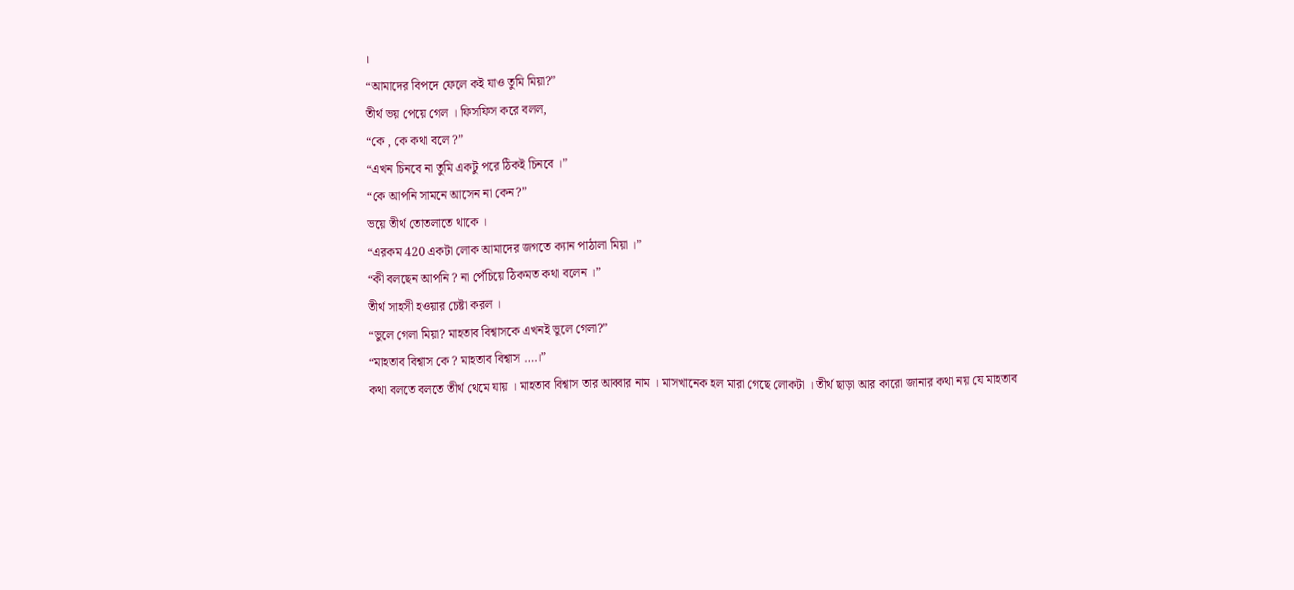।
“আমাদের বিপদে ফেলে কই যাও তুমি মিয়া?”
তীর্থ ভয় পেয়ে গেল । ফিসফিস করে বলল,
“কে , কে কথা বলে ?”
“এখন চিনবে না তুমি একটু পরে ঠিকই চিনবে ।”
“কে আপনি সামনে আসেন না কেন?”
ভয়ে তীর্থ তোতলাতে থাকে ।
“এরকম 420 একটা লোক আমাদের জগতে ক্যান পাঠালা মিয়া ।”
“কী বলছেন আপনি ? না পেঁচিয়ে ঠিকমত কথা বলেন ।”
তীর্থ সাহসী হওয়ার চেষ্টা করল ।
“ভুলে গেলা মিয়া? মাহতাব বিশ্বাসকে এখনই ভুলে গেলা?”
“মাহতাব বিশ্বাস কে ? মাহতাব বিশ্বাস ….।”
কথা বলতে বলতে তীর্থ থেমে যায় । মাহতাব বিশ্বাস তার আব্বার নাম । মাসখানেক হল মারা গেছে লোকটা । তীর্থ ছাড়া আর কারো জানার কথা নয় যে মাহতাব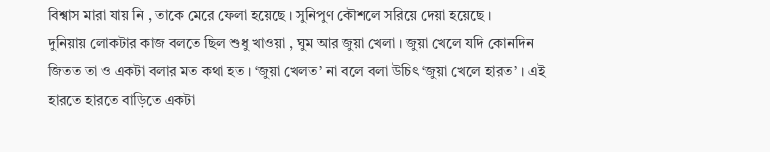বিশ্বাস মারা যায় নি , তাকে মেরে ফেলা হয়েছে । সুনিপুণ কৌশলে সরিয়ে দেয়া হয়েছে ।
দুনিয়ায় লোকটার কাজ বলতে ছিল শুধু খাওয়া , ঘুম আর জুয়া খেলা । জুয়া খেলে যদি কোনদিন জিতত তা ও একটা বলার মত কথা হত । ‘জুয়া খেলত’ না বলে বলা উচিৎ ‘জুয়া খেলে হারত’ । এই হারতে হারতে বাড়িতে একটা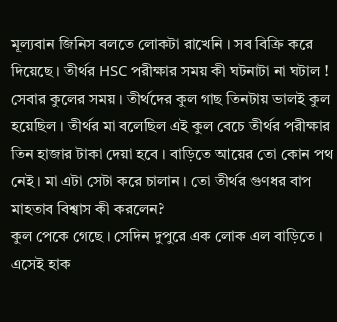মূল্যবান জিনিস বলতে লোকটা রাখেনি । সব বিক্রি করে দিয়েছে । তীর্থর HSC পরীক্ষার সময় কী ঘটনাটা না ঘটাল !
সেবার কুলের সময় । তীর্থদের কুল গাছ তিনটায় ভালই কুল হয়েছিল । তীর্থর মা বলেছিল এই কুল বেচে তীর্থর পরীক্ষার তিন হাজার টাকা দেয়া হবে । বাড়িতে আয়ের তো কোন পথ নেই । মা এটা সেটা করে চালান । তো তীর্থর গুণধর বাপ মাহতাব বিশ্বাস কী করলেন?
কুল পেকে গেছে । সেদিন দুপুরে এক লোক এল বাড়িতে । এসেই হাক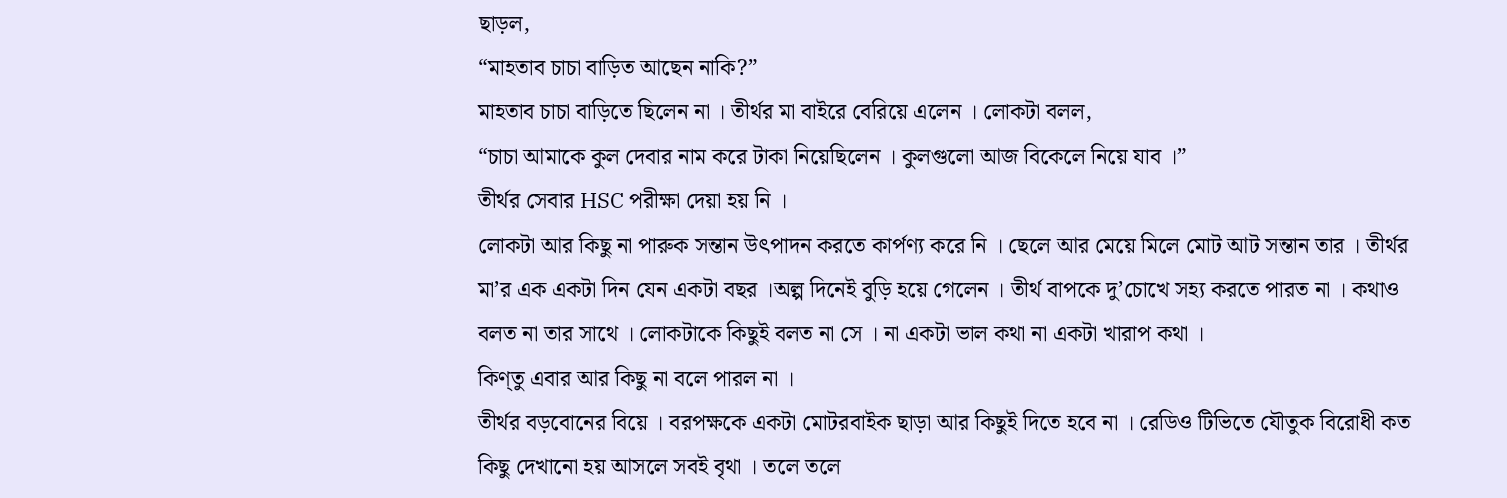ছাড়ল,
“মাহতাব চাচা বাড়িত আছেন নাকি?”
মাহতাব চাচা বাড়িতে ছিলেন না । তীর্থর মা বাইরে বেরিয়ে এলেন । লোকটা বলল,
“চাচা আমাকে কুল দেবার নাম করে টাকা নিয়েছিলেন । কুলগুলো আজ বিকেলে নিয়ে যাব ।”
তীর্থর সেবার HSC পরীক্ষা দেয়া হয় নি ।
লোকটা আর কিছু না পারুক সন্তান উৎপাদন করতে কার্পণ্য করে নি । ছেলে আর মেয়ে মিলে মোট আট সন্তান তার । তীর্থর মা’র এক একটা দিন যেন একটা বছর ।অল্প দিনেই বুড়ি হয়ে গেলেন । তীর্থ বাপকে দু’চোখে সহ্য করতে পারত না । কথাও বলত না তার সাথে । লোকটাকে কিছুই বলত না সে । না একটা ভাল কথা না একটা খারাপ কথা ।
কিণ্তু এবার আর কিছু না বলে পারল না ।
তীর্থর বড়বোনের বিয়ে । বরপক্ষকে একটা মোটরবাইক ছাড়া আর কিছুই দিতে হবে না । রেডিও টিভিতে যৌতুক বিরোধী কত কিছু দেখানো হয় আসলে সবই বৃথা । তলে তলে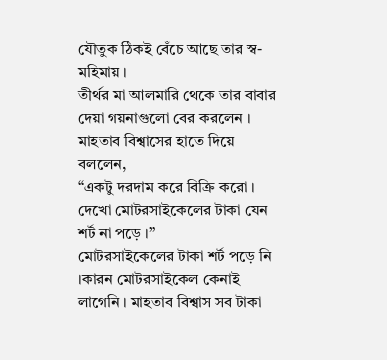যৌতুক ঠিকই বেঁচে আছে তার স্ব-মহিমায় ।
তীর্থর মা আলমারি থেকে তার বাবার দেয়া গয়নাগুলো বের করলেন । মাহতাব বিশ্বাসের হাতে দিয়ে বললেন,
“একটু দরদাম করে বিক্রি করো । দেখো মোটরসাইকেলের টাকা যেন শর্ট না পড়ে ।”
মোটরসাইকেলের টাকা শর্ট পড়ে নি ।কারন মোটরসাইকেল কেনাই লাগেনি । মাহতাব বিশ্বাস সব টাকা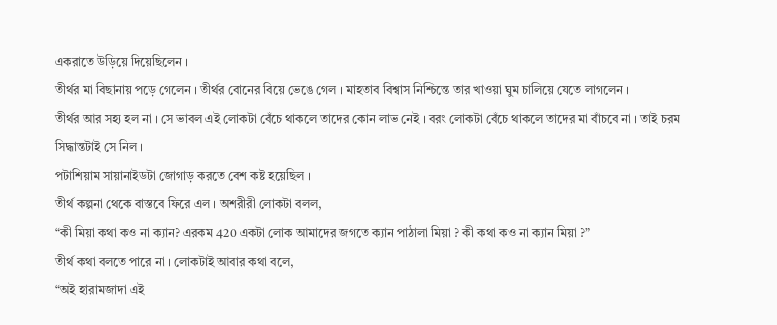একরাতে উড়িয়ে দিয়েছিলেন ।
তীর্থর মা বিছানায় পড়ে গেলেন । তীর্থর বোনের বিয়ে ভেঙে গেল । মাহতাব বিশ্বাস নিশ্চিন্তে তার খাওয়া ঘুম চালিয়ে যেতে লাগলেন ।
তীর্থর আর সহ্য হল না । সে ভাবল এই লোকটা বেঁচে থাকলে তাদের কোন লাভ নেই । বরং লোকটা বেঁচে থাকলে তাদের মা বাঁচবে না । তাই চরম সিদ্ধান্তটাই সে নিল ।
পটাশিয়াম সায়ানাইডটা জোগাড় করতে বেশ কষ্ট হয়েছিল ।
তীর্থ কল্পনা থেকে বাস্তবে ফিরে এল । অশরীরী লোকটা বলল,
“কী মিয়া কথা কও না ক্যান? এরকম 420 একটা লোক আমাদের জগতে ক্যান পাঠালা মিয়া ? কী কথা কও না ক্যান মিয়া ?”
তীর্থ কথা বলতে পারে না । লোকটাই আবার কথা বলে,
“অই হারামজাদা এই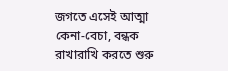জগতে এসেই আত্মা কেনা-বেচা, বন্ধক রাখারাখি করতে শুরু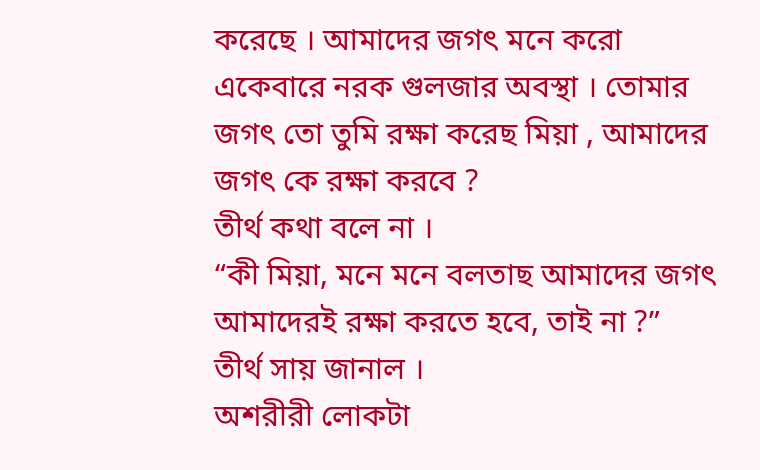করেছে । আমাদের জগৎ মনে করো একেবারে নরক গুলজার অবস্থা । তোমার জগৎ তো তুমি রক্ষা করেছ মিয়া , আমাদের জগৎ কে রক্ষা করবে ?
তীর্থ কথা বলে না ।
“কী মিয়া, মনে মনে বলতাছ আমাদের জগৎ আমাদেরই রক্ষা করতে হবে, তাই না ?”
তীর্থ সায় জানাল ।
অশরীরী লোকটা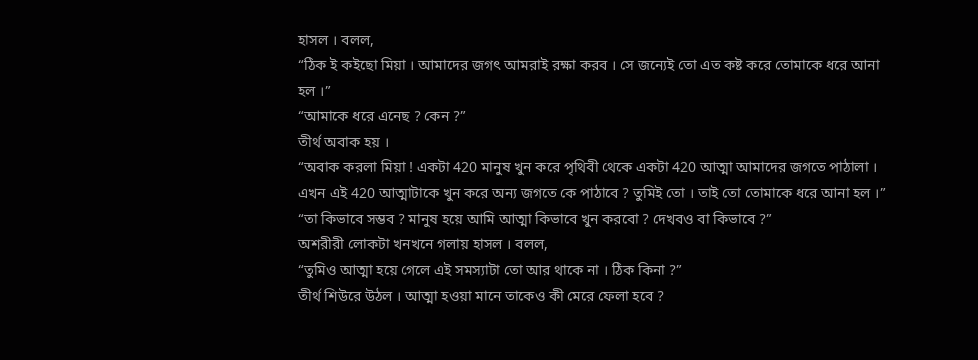হাসল । বলল,
“ঠিক ই কইছো মিয়া । আমাদের জগৎ আমরাই রক্ষা করব । সে জন্যেই তো এত কষ্ট করে তোমাকে ধরে আনা হল ।”
“আমাকে ধরে এনেছ ? কেন ?”
তীর্থ অবাক হয় ।
“অবাক করলা মিয়া ! একটা 420 মানুষ খুন করে পৃথিবী থেকে একটা 420 আত্মা আমাদের জগতে পাঠালা । এখন এই 420 আত্মাটাকে খুন করে অন্য জগতে কে পাঠাবে ? তুমিই তো । তাই তো তোমাকে ধরে আনা হল ।”
“তা কিভাবে সম্ভব ? মানুষ হয়ে আমি আত্মা কিভাবে খুন করবো ? দেখবও বা কিভাবে ?”
অশরীরী লোকটা খনখনে গলায় হাসল । বলল,
“তুমিও আত্মা হয়ে গেলে এই সমস্যাটা তো আর থাকে না । ঠিক কিনা ?”
তীর্থ শিউরে উঠল । আত্মা হওয়া মানে তাকেও কী মেরে ফেলা হবে ?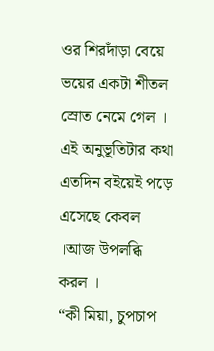ওর শিরদাঁড়া বেয়ে ভয়ের একটা শীতল স্রোত নেমে গেল । এই অনুভূতিটার কথা এতদিন বইয়েই পড়ে এসেছে কেবল ।আজ উপলব্ধি করল ।
“কী মিয়া, চুপচাপ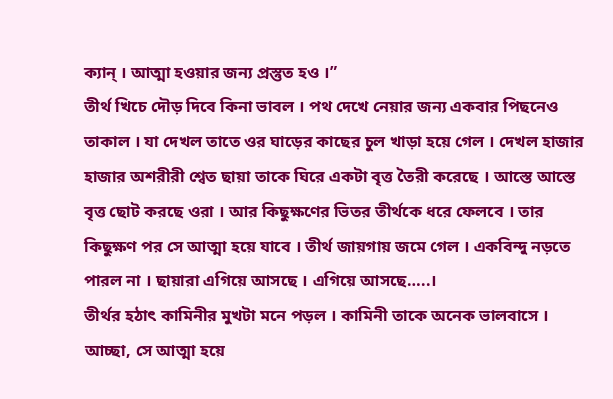ক্যান্ । আত্মা হওয়ার জন্য প্রস্তুত হও ।”
তীর্থ খিচে দৌড় দিবে কিনা ভাবল । পথ দেখে নেয়ার জন্য একবার পিছনেও তাকাল । যা দেখল তাতে ওর ঘাড়ের কাছের চুল খাড়া হয়ে গেল । দেখল হাজার হাজার অশরীরী শ্বেত ছায়া তাকে ঘিরে একটা বৃত্ত তৈরী করেছে । আস্তে আস্তে বৃত্ত ছোট করছে ওরা । আর কিছুক্ষণের ভিতর তীর্থকে ধরে ফেলবে । তার কিছুক্ষণ পর সে আত্মা হয়ে যাবে । তীর্থ জায়গায় জমে গেল । একবিন্দু নড়তে পারল না । ছায়ারা এগিয়ে আসছে । এগিয়ে আসছে…..।
তীর্থর হঠাৎ কামিনীর মুখটা মনে পড়ল । কামিনী তাকে অনেক ভালবাসে ।
আচ্ছা, সে আত্মা হয়ে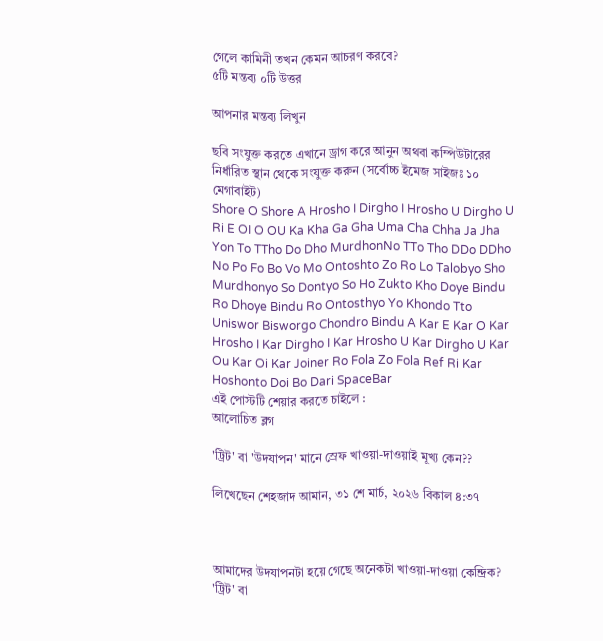গেলে কামিনী তখন কেমন আচরণ করবে?
৫টি মন্তব্য ০টি উত্তর

আপনার মন্তব্য লিখুন

ছবি সংযুক্ত করতে এখানে ড্রাগ করে আনুন অথবা কম্পিউটারের নির্ধারিত স্থান থেকে সংযুক্ত করুন (সর্বোচ্চ ইমেজ সাইজঃ ১০ মেগাবাইট)
Shore O Shore A Hrosho I Dirgho I Hrosho U Dirgho U Ri E OI O OU Ka Kha Ga Gha Uma Cha Chha Ja Jha Yon To TTho Do Dho MurdhonNo TTo Tho DDo DDho No Po Fo Bo Vo Mo Ontoshto Zo Ro Lo Talobyo Sho Murdhonyo So Dontyo So Ho Zukto Kho Doye Bindu Ro Dhoye Bindu Ro Ontosthyo Yo Khondo Tto Uniswor Bisworgo Chondro Bindu A Kar E Kar O Kar Hrosho I Kar Dirgho I Kar Hrosho U Kar Dirgho U Kar Ou Kar Oi Kar Joiner Ro Fola Zo Fola Ref Ri Kar Hoshonto Doi Bo Dari SpaceBar
এই পোস্টটি শেয়ার করতে চাইলে :
আলোচিত ব্লগ

'ট্রিট' বা 'উদযাপন' মানে স্রেফ খাওয়া-দাওয়াই মূখ্য কেন??

লিখেছেন শেহজাদ আমান, ৩১ শে মার্চ, ২০২৬ বিকাল ৪:৩৭



আমাদের উদযাপনটা হয়ে গেছে অনেকটা খাওয়া-দাওয়া কেন্দ্রিক? 'ট্রিট' বা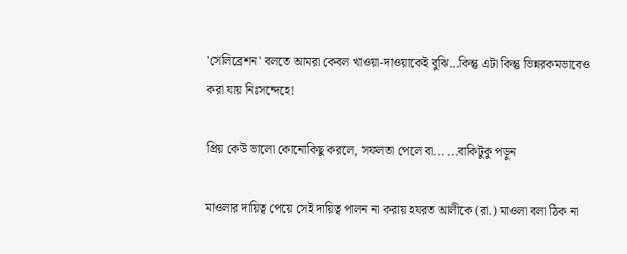'সেলিব্রেশন' বলতে আমরা কেবল খাওয়া-দাওয়াকেই বুঝি...কিন্তু এটা কিন্তু ভিন্নরকমভাবেও করা যায় নিঃসন্দেহে!

প্রিয় কেউ ভালো কোনোকিছু করলে, সফলতা পেলে বা... ...বাকিটুকু পড়ুন

মাওলার দায়িত্ব পেয়ে সেই দায়িত্ব পালন না করায় হযরত আলীকে (রা.) মাওলা বলা ঠিক না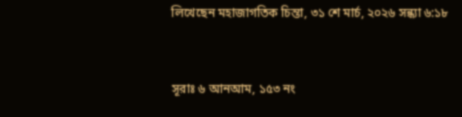লিখেছেন মহাজাগতিক চিন্তা, ৩১ শে মার্চ, ২০২৬ সন্ধ্যা ৬:১৮



সূরাঃ ৬ আনআম, ১৫৩ নং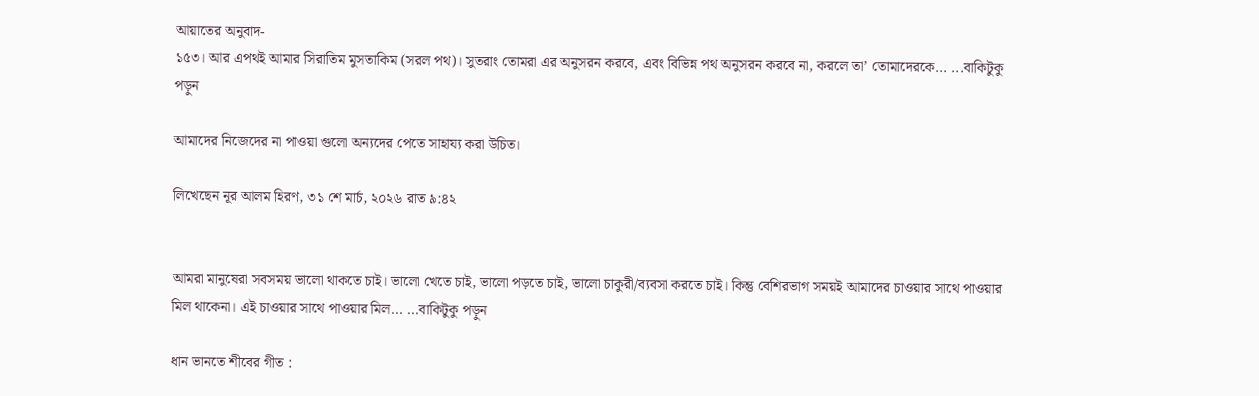আয়াতের অনুবাদ-
১৫৩। আর এপথই আমার সিরাতিম মুসতাকিম (সরল পথ)। সুতরাং তোমরা এর অনুসরন করবে, এবং বিভিন্ন পথ অনুসরন করবে না, করলে তা’ তোমাদেরকে... ...বাকিটুকু পড়ুন

আমাদের নিজেদের না পাওয়া গুলো অন্যদের পেতে সাহায্য করা উচিত।

লিখেছেন নূর আলম হিরণ, ৩১ শে মার্চ, ২০২৬ রাত ৯:৪২


আমরা মানুষেরা সবসময় ভালো থাকতে চাই। ভালো খেতে চাই, ভালো পড়তে চাই, ভালো চাকুরী/ব্যবসা করতে চাই। কিন্তু বেশিরভাগ সময়ই আমাদের চাওয়ার সাথে পাওয়ার মিল থাকেনা। এই চাওয়ার সাথে পাওয়ার মিল... ...বাকিটুকু পড়ুন

ধান ভানতে শীবের গীত :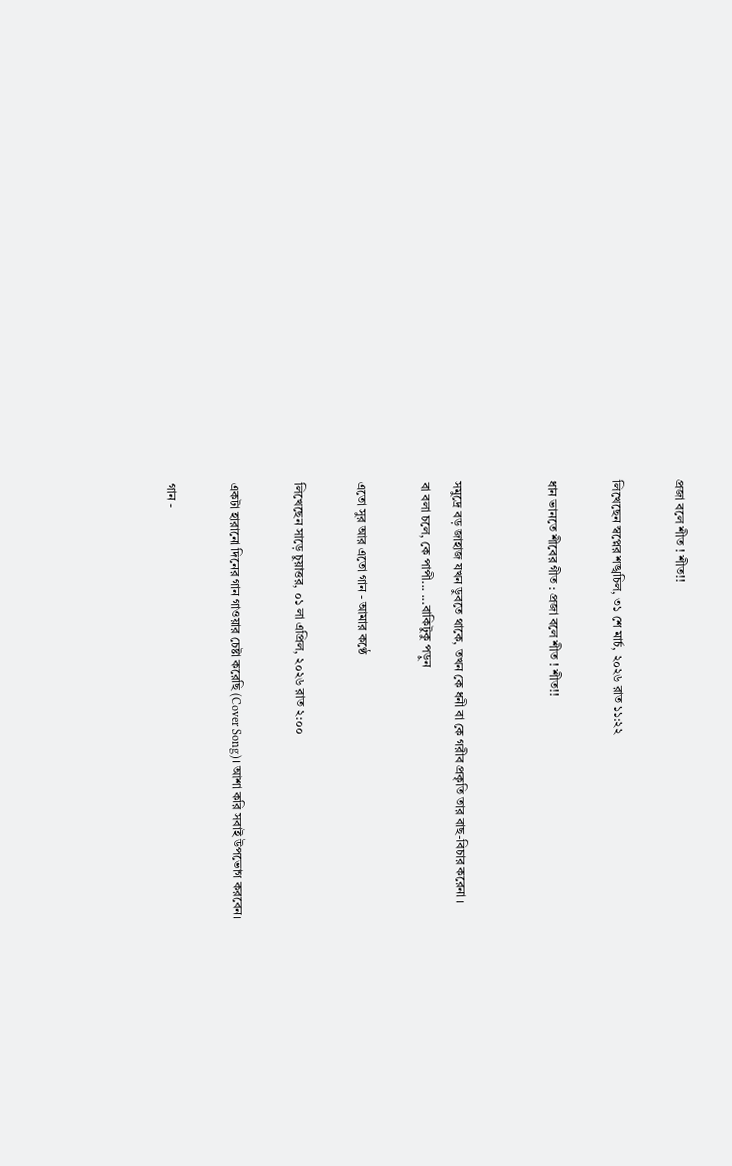প্রজা বলে শীত ! শীত!!

লিখেছেন স্বপ্নের শঙ্খচিল, ৩১ শে মার্চ, ২০২৬ রাত ১১:২২

ধান ভানতে শীবের গীত : প্রজা বলে শীত ! শীত!!


সমুদ্রে বড় জাহাজ যখন ডুবতে থাকে, তখন কে ধনী বা কে গরীব প্রকৃতি তার বাছ-বিচার করেনা ।
বা বলা চলে, কে পাপী... ...বাকিটুকু পড়ুন

এতো সুর আর এতো গান - আমার কণ্ঠে

লিখেছেন সাড়ে চুয়াত্তর, ০১ লা এপ্রিল, ২০২৬ রাত ২:০০

একটা হারানো দিনের গান গাওয়ার চেষ্টা করেছি (Cover Song)। আশা করি সবাই উপভোগ করবেন।

গান -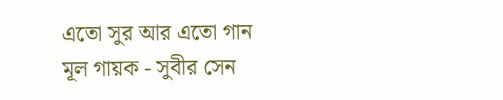এতো সুর আর এতো গান
মূল গায়ক - সুবীর সেন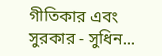গীতিকার এবং সুরকার - সুধিন...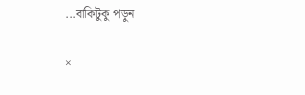...বাকিটুকু পড়ুন

×